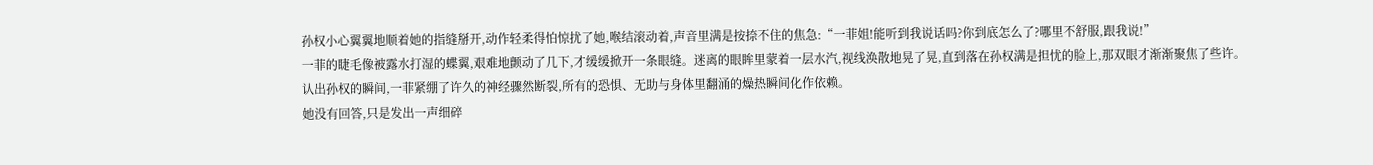孙权小心翼翼地顺着她的指缝掰开,动作轻柔得怕惊扰了她,喉结滚动着,声音里满是按捺不住的焦急:“一菲姐!能听到我说话吗?你到底怎么了?哪里不舒服,跟我说!”
一菲的睫毛像被露水打湿的蝶翼,艰难地颤动了几下,才缓缓掀开一条眼缝。迷离的眼眸里蒙着一层水汽,视线涣散地晃了晃,直到落在孙权满是担忧的脸上,那双眼才渐渐聚焦了些许。
认出孙权的瞬间,一菲紧绷了许久的神经骤然断裂,所有的恐惧、无助与身体里翻涌的燥热瞬间化作依赖。
她没有回答,只是发出一声细碎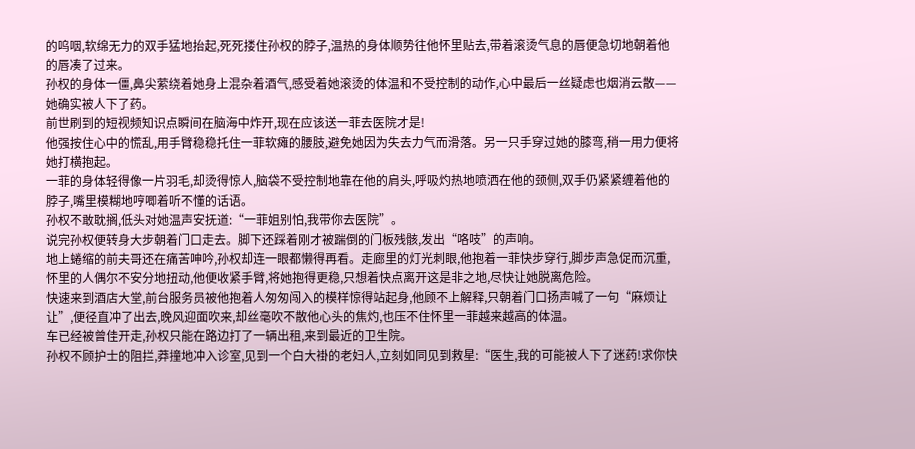的呜咽,软绵无力的双手猛地抬起,死死搂住孙权的脖子,温热的身体顺势往他怀里贴去,带着滚烫气息的唇便急切地朝着他的唇凑了过来。
孙权的身体一僵,鼻尖萦绕着她身上混杂着酒气,感受着她滚烫的体温和不受控制的动作,心中最后一丝疑虑也烟消云散——她确实被人下了药。
前世刷到的短视频知识点瞬间在脑海中炸开,现在应该送一菲去医院才是!
他强按住心中的慌乱,用手臂稳稳托住一菲软瘫的腰肢,避免她因为失去力气而滑落。另一只手穿过她的膝弯,稍一用力便将她打横抱起。
一菲的身体轻得像一片羽毛,却烫得惊人,脑袋不受控制地靠在他的肩头,呼吸灼热地喷洒在他的颈侧,双手仍紧紧缠着他的脖子,嘴里模糊地哼唧着听不懂的话语。
孙权不敢耽搁,低头对她温声安抚道:“一菲姐别怕,我带你去医院”。
说完孙权便转身大步朝着门口走去。脚下还踩着刚才被踹倒的门板残骸,发出“咯吱”的声响。
地上蜷缩的前夫哥还在痛苦呻吟,孙权却连一眼都懒得再看。走廊里的灯光刺眼,他抱着一菲快步穿行,脚步声急促而沉重,怀里的人偶尔不安分地扭动,他便收紧手臂,将她抱得更稳,只想着快点离开这是非之地,尽快让她脱离危险。
快速来到酒店大堂,前台服务员被他抱着人匆匆闯入的模样惊得站起身,他顾不上解释,只朝着门口扬声喊了一句“麻烦让让”,便径直冲了出去,晚风迎面吹来,却丝毫吹不散他心头的焦灼,也压不住怀里一菲越来越高的体温。
车已经被曾佳开走,孙权只能在路边打了一辆出租,来到最近的卫生院。
孙权不顾护士的阻拦,莽撞地冲入诊室,见到一个白大褂的老妇人,立刻如同见到救星:“医生,我的可能被人下了迷药!求你快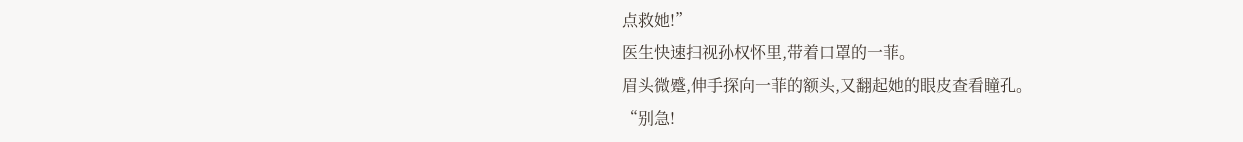点救她!”
医生快速扫视孙权怀里,带着口罩的一菲。
眉头微蹙,伸手探向一菲的额头,又翻起她的眼皮查看瞳孔。
“别急!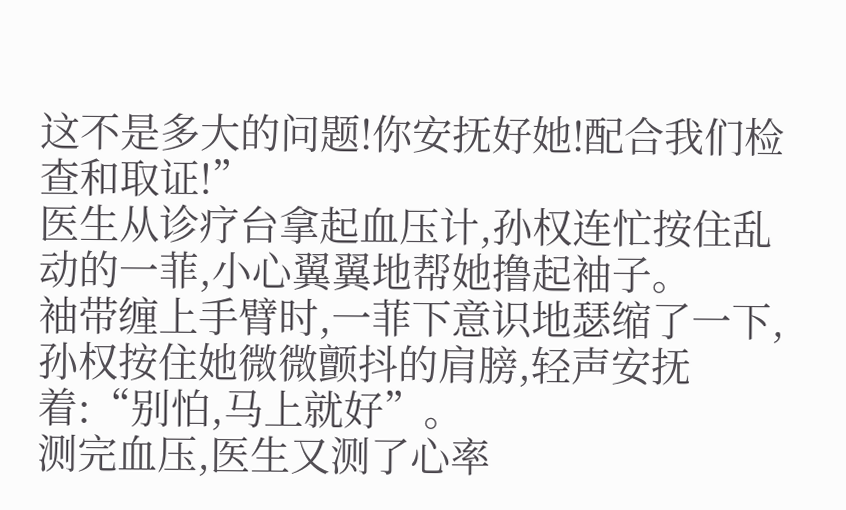这不是多大的问题!你安抚好她!配合我们检查和取证!”
医生从诊疗台拿起血压计,孙权连忙按住乱动的一菲,小心翼翼地帮她撸起袖子。
袖带缠上手臂时,一菲下意识地瑟缩了一下,孙权按住她微微颤抖的肩膀,轻声安抚着:“别怕,马上就好”。
测完血压,医生又测了心率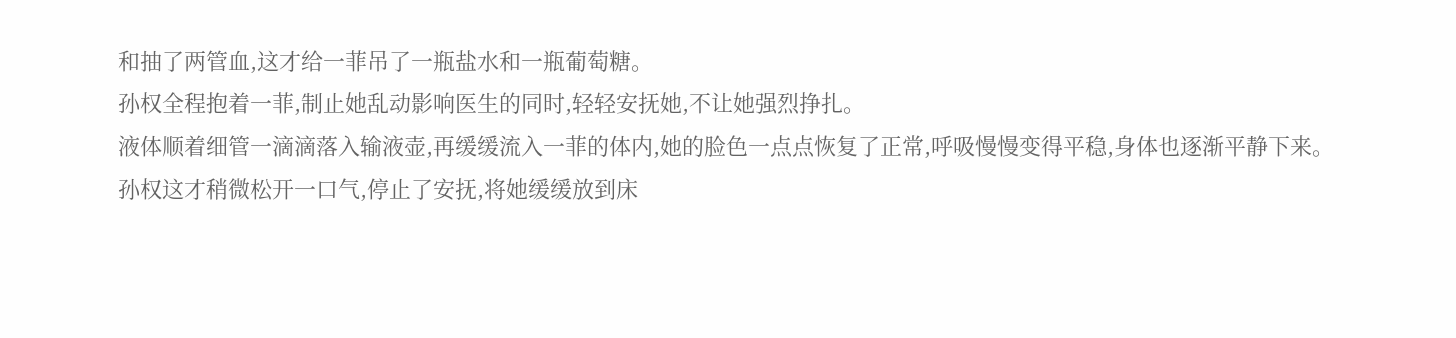和抽了两管血,这才给一菲吊了一瓶盐水和一瓶葡萄糖。
孙权全程抱着一菲,制止她乱动影响医生的同时,轻轻安抚她,不让她强烈挣扎。
液体顺着细管一滴滴落入输液壶,再缓缓流入一菲的体内,她的脸色一点点恢复了正常,呼吸慢慢变得平稳,身体也逐渐平静下来。
孙权这才稍微松开一口气,停止了安抚,将她缓缓放到床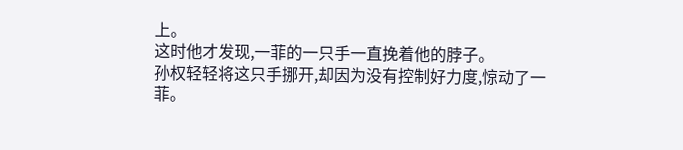上。
这时他才发现,一菲的一只手一直挽着他的脖子。
孙权轻轻将这只手挪开,却因为没有控制好力度,惊动了一菲。